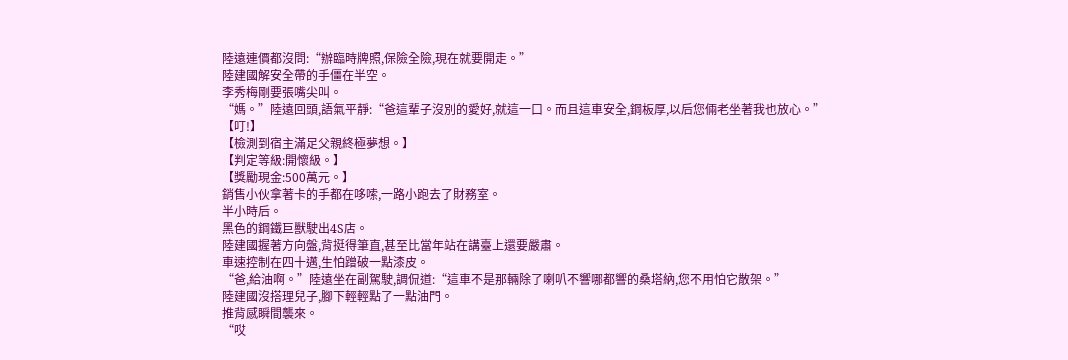陸遠連價都沒問:“辦臨時牌照,保險全險,現在就要開走。”
陸建國解安全帶的手僵在半空。
李秀梅剛要張嘴尖叫。
“媽。”陸遠回頭,語氣平靜:“爸這輩子沒別的愛好,就這一口。而且這車安全,鋼板厚,以后您倆老坐著我也放心。”
【叮!】
【檢測到宿主滿足父親終極夢想。】
【判定等級:開懷級。】
【獎勵現金:500萬元。】
銷售小伙拿著卡的手都在哆嗦,一路小跑去了財務室。
半小時后。
黑色的鋼鐵巨獸駛出4S店。
陸建國握著方向盤,背挺得筆直,甚至比當年站在講臺上還要嚴肅。
車速控制在四十邁,生怕蹭破一點漆皮。
“爸,給油啊。”陸遠坐在副駕駛,調侃道:“這車不是那輛除了喇叭不響哪都響的桑塔納,您不用怕它散架。”
陸建國沒搭理兒子,腳下輕輕點了一點油門。
推背感瞬間襲來。
“哎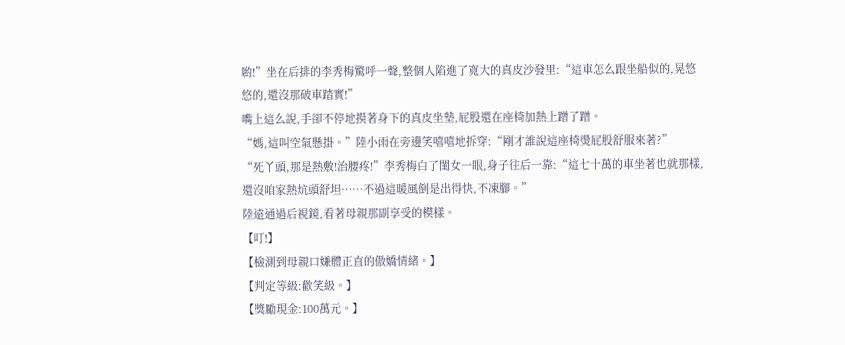喲!”坐在后排的李秀梅驚呼一聲,整個人陷進了寬大的真皮沙發里:“這車怎么跟坐船似的,晃悠悠的,還沒那破車踏實!”
嘴上這么說,手卻不停地摸著身下的真皮坐墊,屁股還在座椅加熱上蹭了蹭。
“媽,這叫空氣懸掛。”陸小雨在旁邊笑嘻嘻地拆穿:“剛才誰說這座椅燙屁股舒服來著?”
“死丫頭,那是熱敷!治腰疼!”李秀梅白了閨女一眼,身子往后一靠:“這七十萬的車坐著也就那樣,還沒咱家熱炕頭舒坦……不過這暖風倒是出得快,不凍腳。”
陸遠通過后視鏡,看著母親那副享受的模樣。
【叮!】
【檢測到母親口嫌體正直的傲嬌情緒。】
【判定等級:歡笑級。】
【獎勵現金:100萬元。】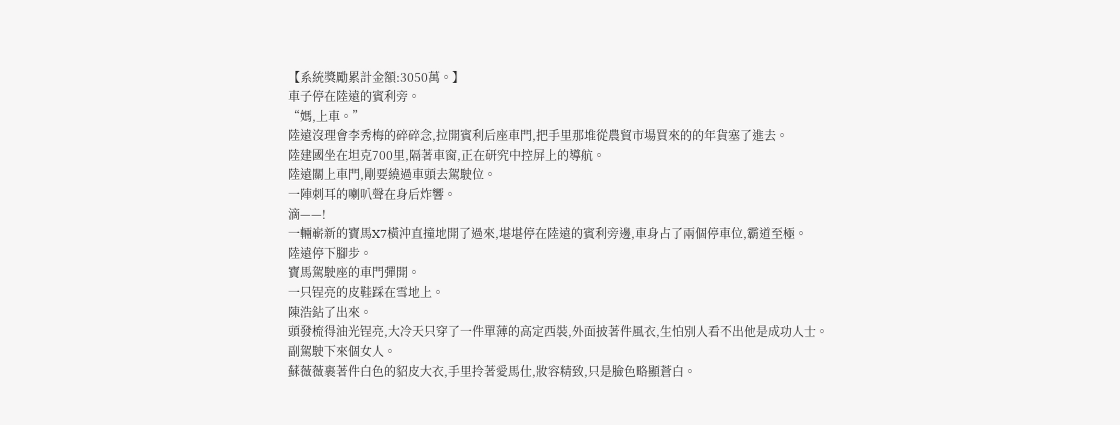【系統獎勵累計金額:3050萬。】
車子停在陸遠的賓利旁。
“媽,上車。”
陸遠沒理會李秀梅的碎碎念,拉開賓利后座車門,把手里那堆從農貿市場買來的的年貨塞了進去。
陸建國坐在坦克700里,隔著車窗,正在研究中控屏上的導航。
陸遠關上車門,剛要繞過車頭去駕駛位。
一陣刺耳的喇叭聲在身后炸響。
滴——!
一輛嶄新的寶馬X7橫沖直撞地開了過來,堪堪停在陸遠的賓利旁邊,車身占了兩個停車位,霸道至極。
陸遠停下腳步。
寶馬駕駛座的車門彈開。
一只锃亮的皮鞋踩在雪地上。
陳浩鉆了出來。
頭發梳得油光锃亮,大冷天只穿了一件單薄的高定西裝,外面披著件風衣,生怕別人看不出他是成功人士。
副駕駛下來個女人。
蘇薇薇裹著件白色的貂皮大衣,手里拎著愛馬仕,妝容精致,只是臉色略顯蒼白。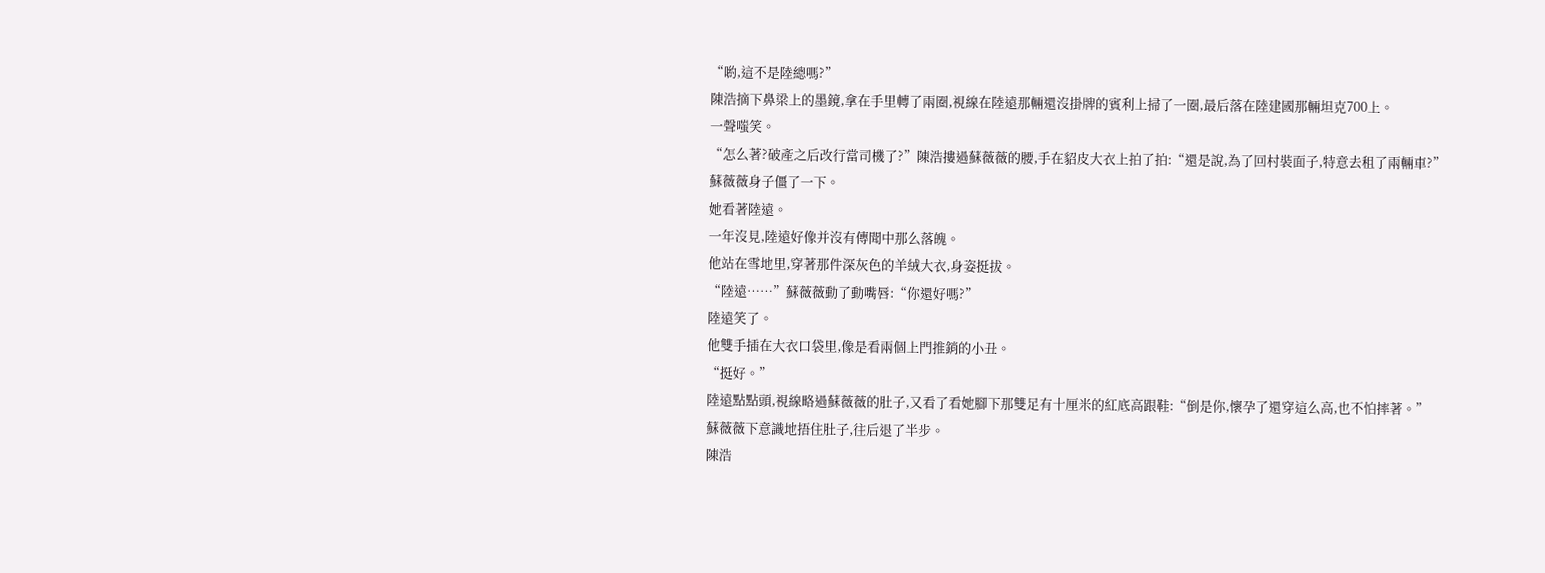“喲,這不是陸總嗎?”
陳浩摘下鼻梁上的墨鏡,拿在手里轉了兩圈,視線在陸遠那輛還沒掛牌的賓利上掃了一圈,最后落在陸建國那輛坦克700上。
一聲嗤笑。
“怎么著?破產之后改行當司機了?”陳浩摟過蘇薇薇的腰,手在貂皮大衣上拍了拍:“還是說,為了回村裝面子,特意去租了兩輛車?”
蘇薇薇身子僵了一下。
她看著陸遠。
一年沒見,陸遠好像并沒有傳聞中那么落魄。
他站在雪地里,穿著那件深灰色的羊絨大衣,身姿挺拔。
“陸遠……”蘇薇薇動了動嘴唇:“你還好嗎?”
陸遠笑了。
他雙手插在大衣口袋里,像是看兩個上門推銷的小丑。
“挺好。”
陸遠點點頭,視線略過蘇薇薇的肚子,又看了看她腳下那雙足有十厘米的紅底高跟鞋:“倒是你,懷孕了還穿這么高,也不怕摔著。”
蘇薇薇下意識地捂住肚子,往后退了半步。
陳浩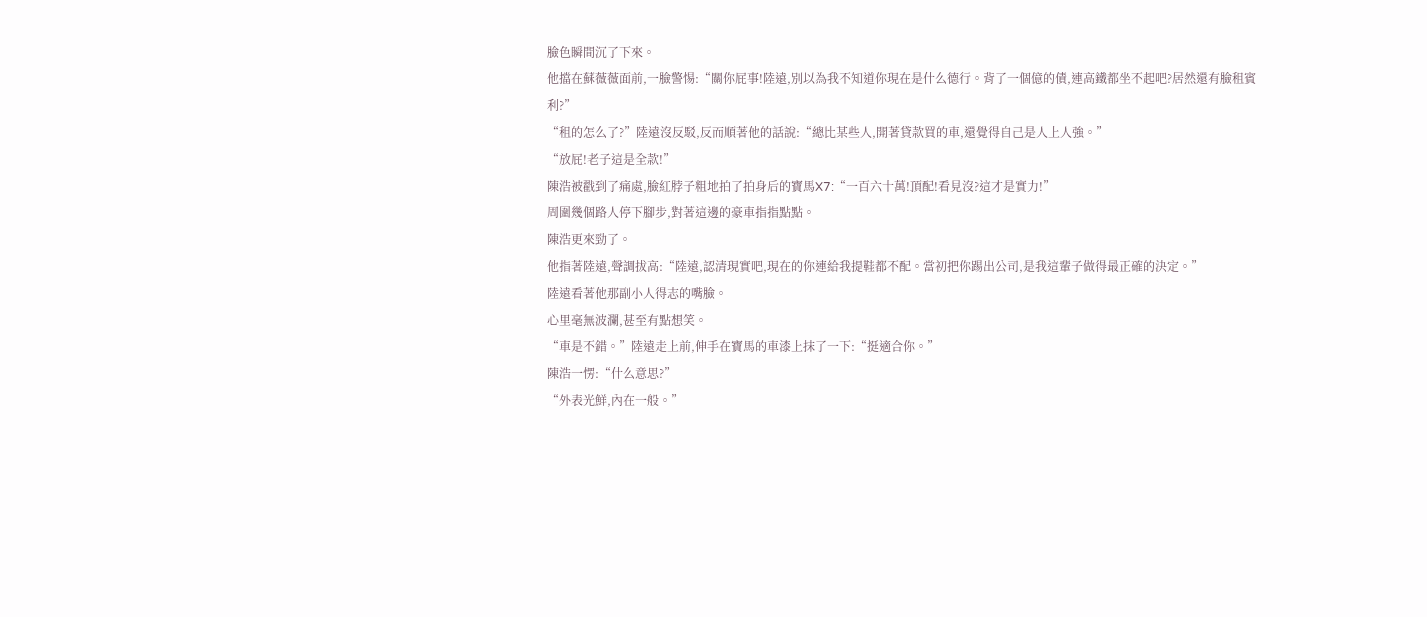臉色瞬間沉了下來。
他擋在蘇薇薇面前,一臉警惕:“關你屁事!陸遠,別以為我不知道你現在是什么德行。背了一個億的債,連高鐵都坐不起吧?居然還有臉租賓利?”
“租的怎么了?”陸遠沒反駁,反而順著他的話說:“總比某些人,開著貸款買的車,還覺得自己是人上人強。”
“放屁!老子這是全款!”
陳浩被戳到了痛處,臉紅脖子粗地拍了拍身后的寶馬X7:“一百六十萬!頂配!看見沒?這才是實力!”
周圍幾個路人停下腳步,對著這邊的豪車指指點點。
陳浩更來勁了。
他指著陸遠,聲調拔高:“陸遠,認清現實吧,現在的你連給我提鞋都不配。當初把你踢出公司,是我這輩子做得最正確的決定。”
陸遠看著他那副小人得志的嘴臉。
心里毫無波瀾,甚至有點想笑。
“車是不錯。”陸遠走上前,伸手在寶馬的車漆上抹了一下:“挺適合你。”
陳浩一愣:“什么意思?”
“外表光鮮,內在一般。”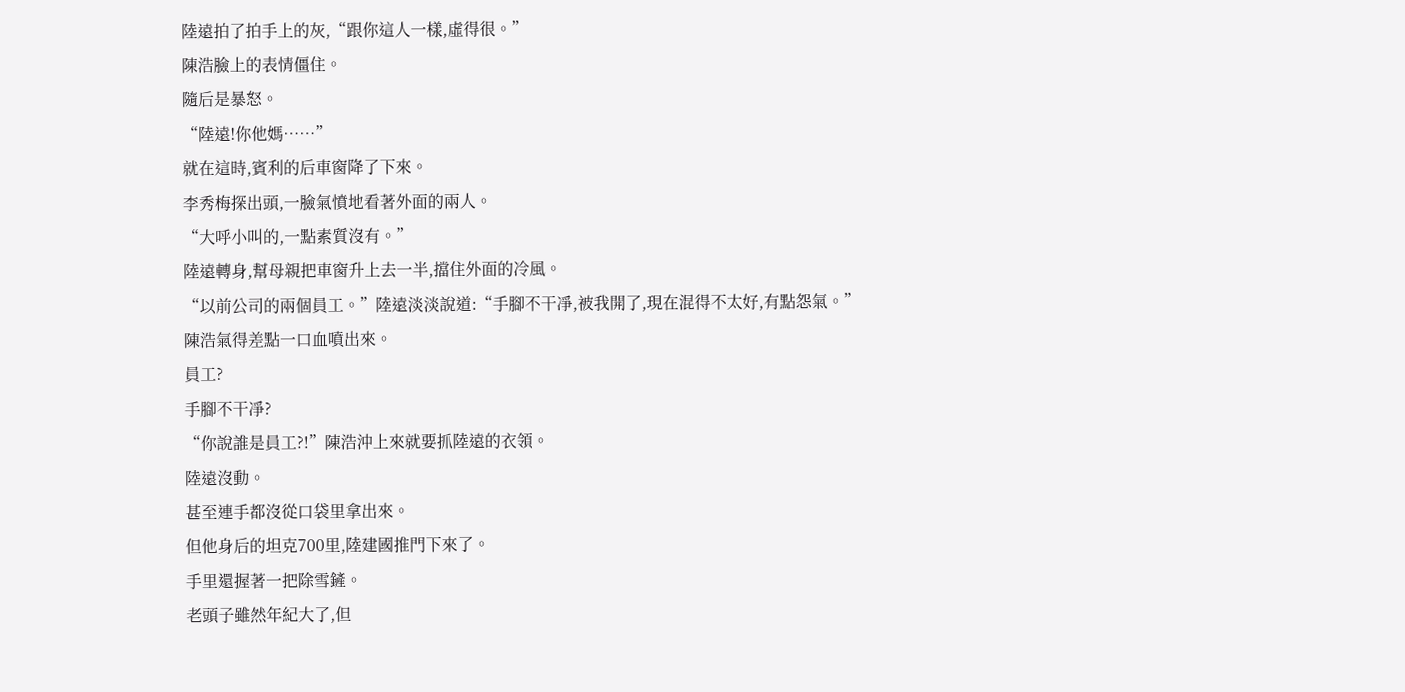陸遠拍了拍手上的灰,“跟你這人一樣,虛得很。”
陳浩臉上的表情僵住。
隨后是暴怒。
“陸遠!你他媽……”
就在這時,賓利的后車窗降了下來。
李秀梅探出頭,一臉氣憤地看著外面的兩人。
“大呼小叫的,一點素質沒有。”
陸遠轉身,幫母親把車窗升上去一半,擋住外面的冷風。
“以前公司的兩個員工。”陸遠淡淡說道:“手腳不干凈,被我開了,現在混得不太好,有點怨氣。”
陳浩氣得差點一口血噴出來。
員工?
手腳不干凈?
“你說誰是員工?!”陳浩沖上來就要抓陸遠的衣領。
陸遠沒動。
甚至連手都沒從口袋里拿出來。
但他身后的坦克700里,陸建國推門下來了。
手里還握著一把除雪鏟。
老頭子雖然年紀大了,但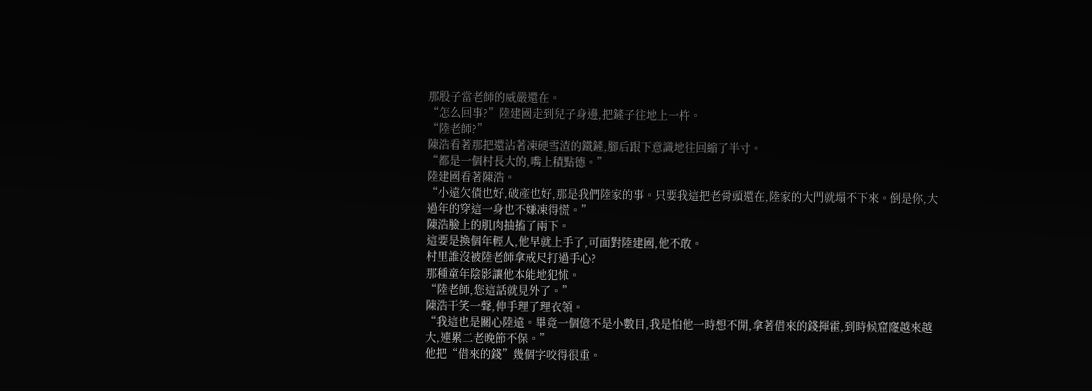那股子當老師的威嚴還在。
“怎么回事?”陸建國走到兒子身邊,把鏟子往地上一杵。
“陸老師?”
陳浩看著那把還沾著凍硬雪渣的鐵鏟,腳后跟下意識地往回縮了半寸。
“都是一個村長大的,嘴上積點德。”
陸建國看著陳浩。
“小遠欠債也好,破產也好,那是我們陸家的事。只要我這把老骨頭還在,陸家的大門就塌不下來。倒是你,大過年的穿這一身也不嫌凍得慌。”
陳浩臉上的肌肉抽搐了兩下。
這要是換個年輕人,他早就上手了,可面對陸建國,他不敢。
村里誰沒被陸老師拿戒尺打過手心?
那種童年陰影讓他本能地犯怵。
“陸老師,您這話就見外了。”
陳浩干笑一聲,伸手理了理衣領。
“我這也是關心陸遠。畢竟一個億不是小數目,我是怕他一時想不開,拿著借來的錢揮霍,到時候窟窿越來越大,連累二老晚節不保。”
他把“借來的錢”幾個字咬得很重。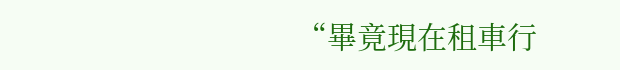“畢竟現在租車行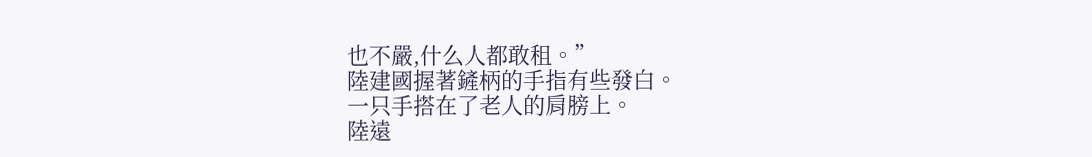也不嚴,什么人都敢租。”
陸建國握著鏟柄的手指有些發白。
一只手搭在了老人的肩膀上。
陸遠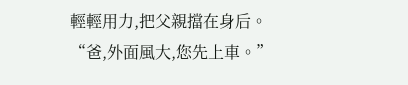輕輕用力,把父親擋在身后。
“爸,外面風大,您先上車。”